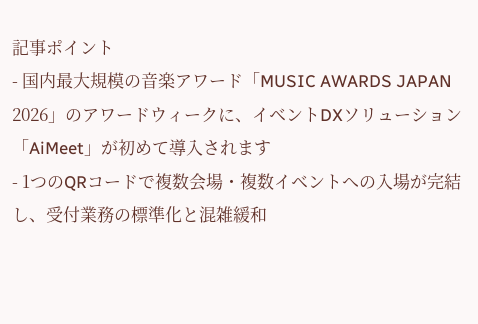記事ポイント
- 国内最大規模の音楽アワード「MUSIC AWARDS JAPAN 2026」のアワードウィークに、イベントDXソリューション「AiMeet」が初めて導入されます
- 1つのQRコードで複数会場・複数イベントへの入場が完結し、受付業務の標準化と混雑緩和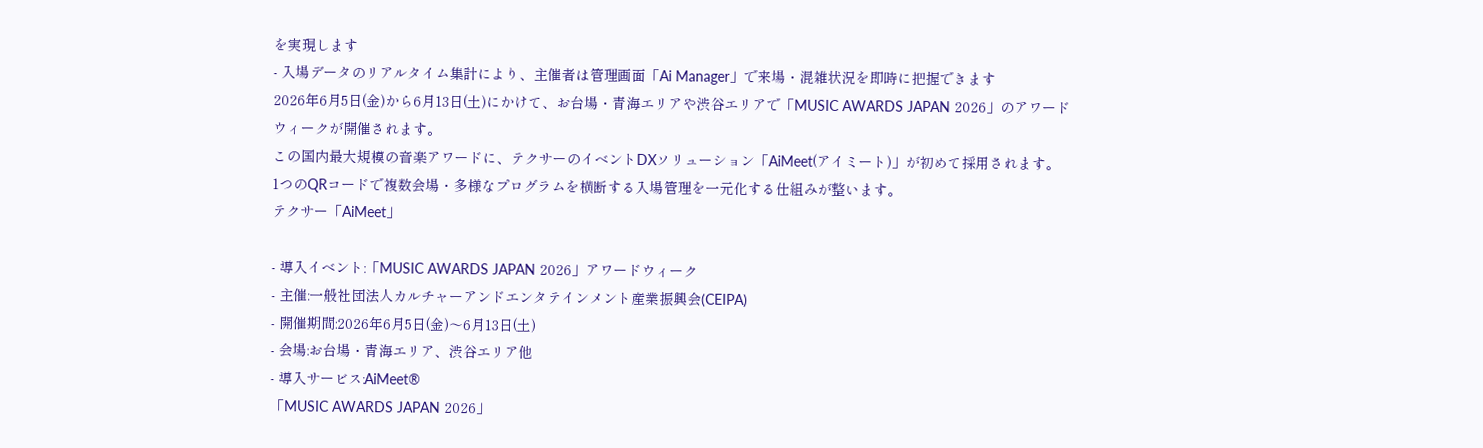を実現します
- 入場データのリアルタイム集計により、主催者は管理画面「Ai Manager」で来場・混雑状況を即時に把握できます
2026年6月5日(金)から6月13日(土)にかけて、お台場・青海エリアや渋谷エリアで「MUSIC AWARDS JAPAN 2026」のアワードウィークが開催されます。
この国内最大規模の音楽アワードに、テクサーのイベントDXソリューション「AiMeet(アイミート)」が初めて採用されます。
1つのQRコードで複数会場・多様なプログラムを横断する入場管理を一元化する仕組みが整います。
テクサー「AiMeet」

- 導入イベント:「MUSIC AWARDS JAPAN 2026」アワードウィーク
- 主催:一般社団法人カルチャーアンドエンタテインメント産業振興会(CEIPA)
- 開催期間:2026年6月5日(金)〜6月13日(土)
- 会場:お台場・青海エリア、渋谷エリア他
- 導入サービス:AiMeet®
「MUSIC AWARDS JAPAN 2026」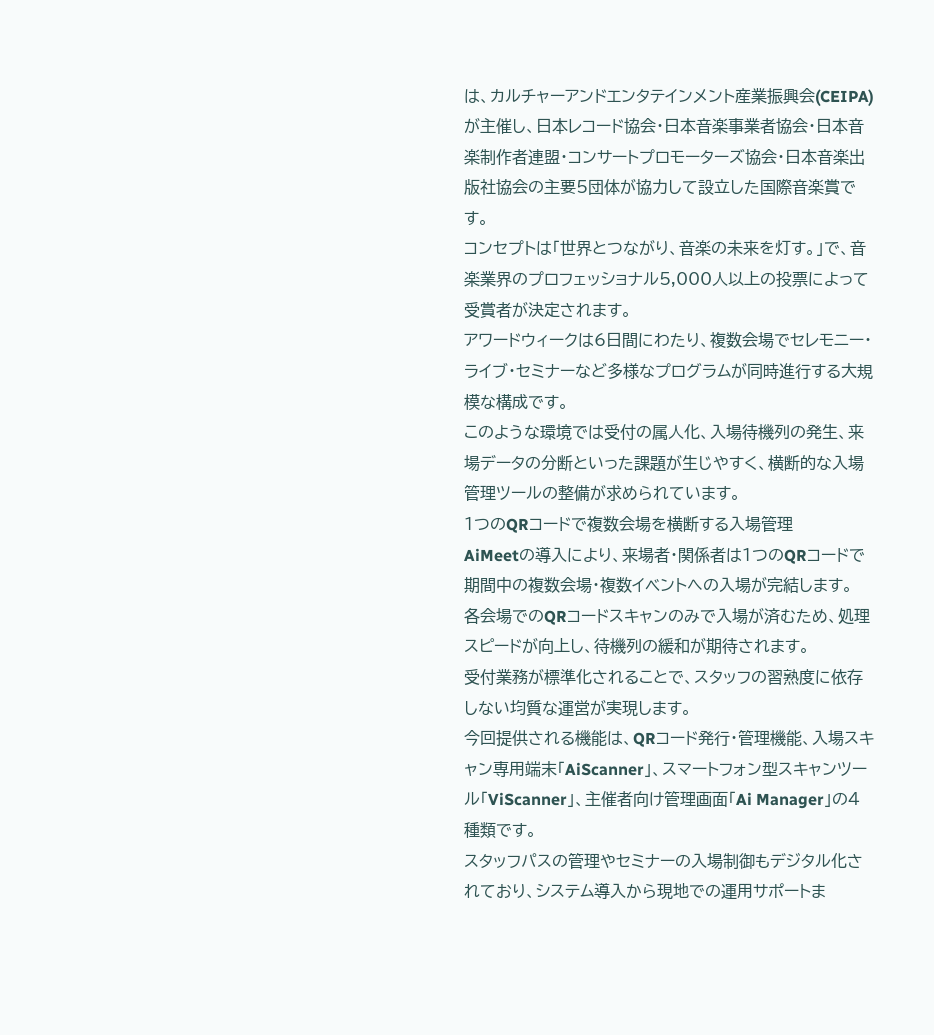は、カルチャーアンドエンタテインメント産業振興会(CEIPA)が主催し、日本レコード協会・日本音楽事業者協会・日本音楽制作者連盟・コンサートプロモーターズ協会・日本音楽出版社協会の主要5団体が協力して設立した国際音楽賞です。
コンセプトは「世界とつながり、音楽の未来を灯す。」で、音楽業界のプロフェッショナル5,000人以上の投票によって受賞者が決定されます。
アワードウィークは6日間にわたり、複数会場でセレモニー・ライブ・セミナーなど多様なプログラムが同時進行する大規模な構成です。
このような環境では受付の属人化、入場待機列の発生、来場データの分断といった課題が生じやすく、横断的な入場管理ツールの整備が求められています。
1つのQRコードで複数会場を横断する入場管理
AiMeetの導入により、来場者・関係者は1つのQRコードで期間中の複数会場・複数イベントへの入場が完結します。
各会場でのQRコードスキャンのみで入場が済むため、処理スピードが向上し、待機列の緩和が期待されます。
受付業務が標準化されることで、スタッフの習熟度に依存しない均質な運営が実現します。
今回提供される機能は、QRコード発行・管理機能、入場スキャン専用端末「AiScanner」、スマートフォン型スキャンツール「ViScanner」、主催者向け管理画面「Ai Manager」の4種類です。
スタッフパスの管理やセミナーの入場制御もデジタル化されており、システム導入から現地での運用サポートま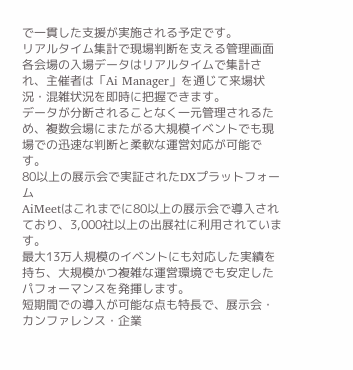で一貫した支援が実施される予定です。
リアルタイム集計で現場判断を支える管理画面
各会場の入場データはリアルタイムで集計され、主催者は「Ai Manager」を通じて来場状況・混雑状況を即時に把握できます。
データが分断されることなく一元管理されるため、複数会場にまたがる大規模イベントでも現場での迅速な判断と柔軟な運営対応が可能です。
80以上の展示会で実証されたDXプラットフォーム
AiMeetはこれまでに80以上の展示会で導入されており、3,000社以上の出展社に利用されています。
最大13万人規模のイベントにも対応した実績を持ち、大規模かつ複雑な運営環境でも安定したパフォーマンスを発揮します。
短期間での導入が可能な点も特長で、展示会・カンファレンス・企業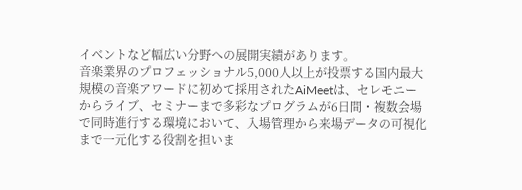イベントなど幅広い分野への展開実績があります。
音楽業界のプロフェッショナル5,000人以上が投票する国内最大規模の音楽アワードに初めて採用されたAiMeetは、セレモニーからライブ、セミナーまで多彩なプログラムが6日間・複数会場で同時進行する環境において、入場管理から来場データの可視化まで一元化する役割を担いま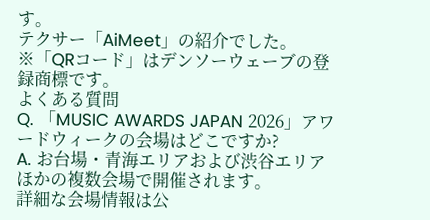す。
テクサー「AiMeet」の紹介でした。
※「QRコード」はデンソーウェーブの登録商標です。
よくある質問
Q. 「MUSIC AWARDS JAPAN 2026」アワードウィークの会場はどこですか?
A. お台場・青海エリアおよび渋谷エリアほかの複数会場で開催されます。
詳細な会場情報は公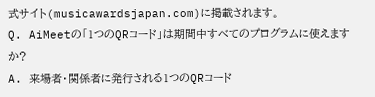式サイト(musicawardsjapan.com)に掲載されます。
Q. AiMeetの「1つのQRコード」は期間中すべてのプログラムに使えますか?
A. 来場者・関係者に発行される1つのQRコード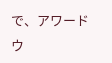で、アワードウ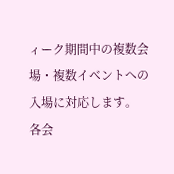ィーク期間中の複数会場・複数イベントへの入場に対応します。
各会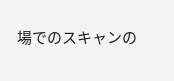場でのスキャンの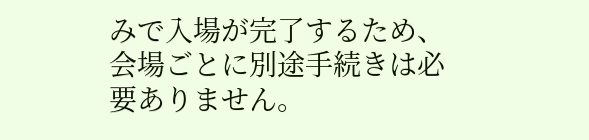みで入場が完了するため、会場ごとに別途手続きは必要ありません。